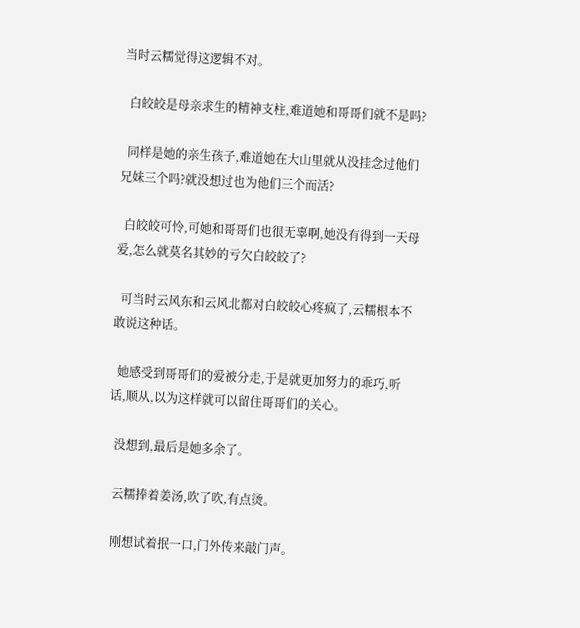当时云糯觉得这逻辑不对。

  白皎皎是母亲求生的精神支柱,难道她和哥哥们就不是吗?

  同样是她的亲生孩子,难道她在大山里就从没挂念过他们兄妹三个吗?就没想过也为他们三个而活?

  白皎皎可怜,可她和哥哥们也很无辜啊,她没有得到一天母爱,怎么就莫名其妙的亏欠白皎皎了?

  可当时云风东和云风北都对白皎皎心疼疯了,云糯根本不敢说这种话。

  她感受到哥哥们的爱被分走,于是就更加努力的乖巧,听话,顺从,以为这样就可以留住哥哥们的关心。

  没想到,最后是她多余了。

  云糯捧着姜汤,吹了吹,有点烫。

  刚想试着抿一口,门外传来敲门声。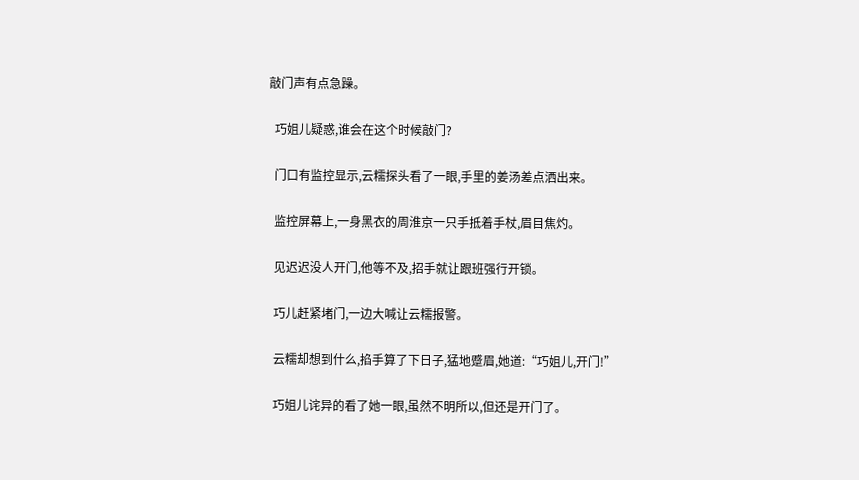敲门声有点急躁。

  巧姐儿疑惑,谁会在这个时候敲门?

  门口有监控显示,云糯探头看了一眼,手里的姜汤差点洒出来。

  监控屏幕上,一身黑衣的周淮京一只手抵着手杖,眉目焦灼。

  见迟迟没人开门,他等不及,招手就让跟班强行开锁。

  巧儿赶紧堵门,一边大喊让云糯报警。

  云糯却想到什么,掐手算了下日子,猛地蹙眉,她道:“巧姐儿,开门!”

  巧姐儿诧异的看了她一眼,虽然不明所以,但还是开门了。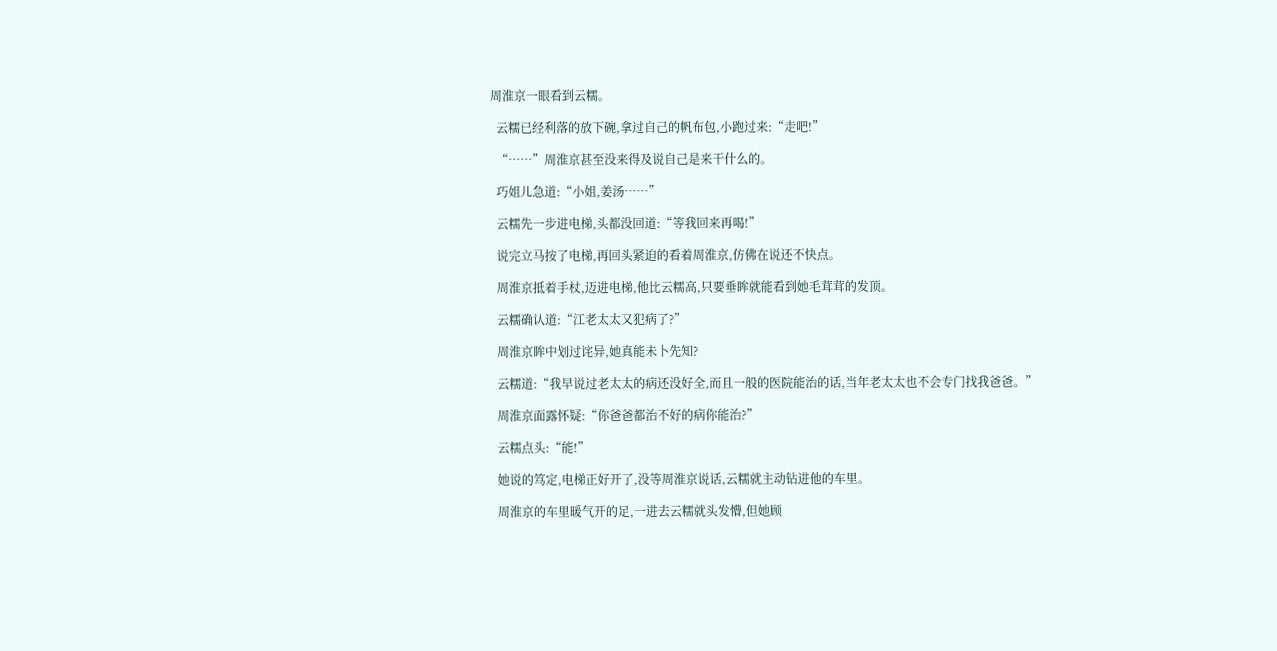周淮京一眼看到云糯。

  云糯已经利落的放下碗,拿过自己的帆布包,小跑过来:“走吧!”

  “……”周淮京甚至没来得及说自己是来干什么的。

  巧姐儿急道:“小姐,姜汤……”

  云糯先一步进电梯,头都没回道:“等我回来再喝!”

  说完立马按了电梯,再回头紧迫的看着周淮京,仿佛在说还不快点。

  周淮京抵着手杖,迈进电梯,他比云糯高,只要垂眸就能看到她毛茸茸的发顶。

  云糯确认道:“江老太太又犯病了?”

  周淮京眸中划过诧异,她真能未卜先知?

  云糯道:“我早说过老太太的病还没好全,而且一般的医院能治的话,当年老太太也不会专门找我爸爸。”

  周淮京面露怀疑:“你爸爸都治不好的病你能治?”

  云糯点头:“能!”

  她说的笃定,电梯正好开了,没等周淮京说话,云糯就主动钻进他的车里。

  周淮京的车里暖气开的足,一进去云糯就头发懵,但她顾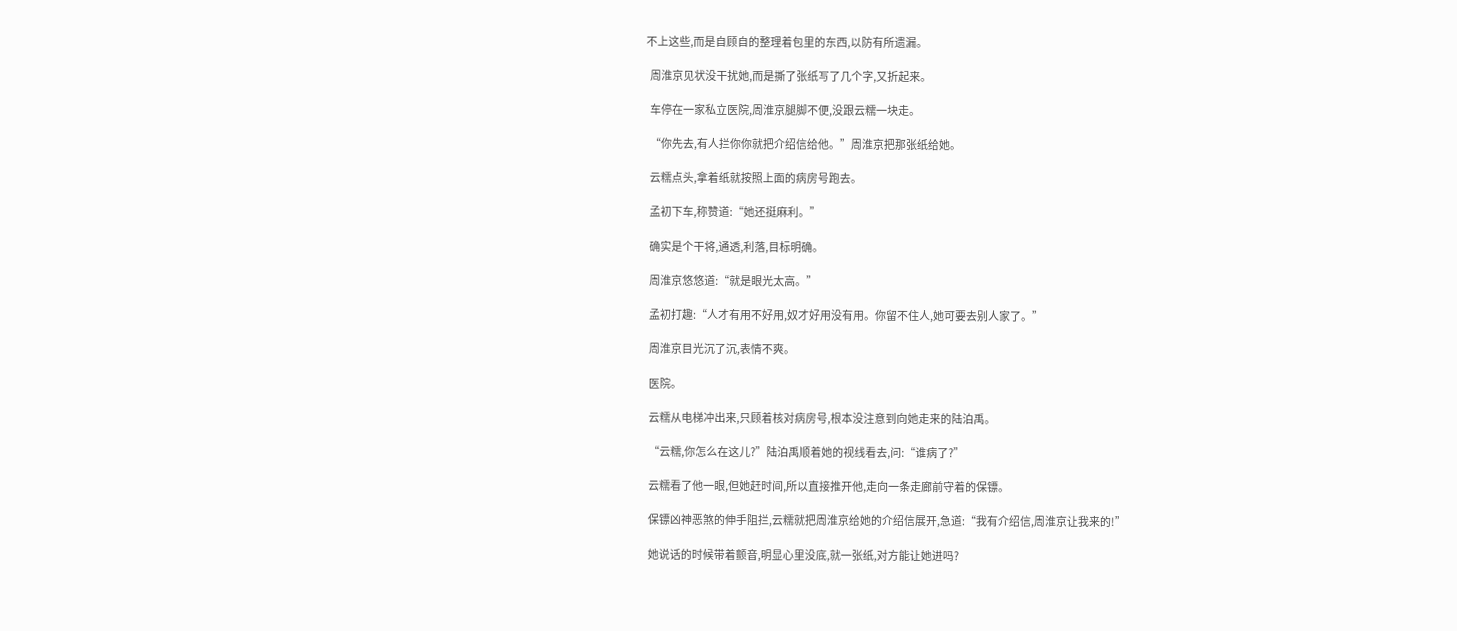不上这些,而是自顾自的整理着包里的东西,以防有所遗漏。

  周淮京见状没干扰她,而是撕了张纸写了几个字,又折起来。

  车停在一家私立医院,周淮京腿脚不便,没跟云糯一块走。

  “你先去,有人拦你你就把介绍信给他。”周淮京把那张纸给她。

  云糯点头,拿着纸就按照上面的病房号跑去。

  孟初下车,称赞道:“她还挺麻利。”

  确实是个干将,通透,利落,目标明确。

  周淮京悠悠道:“就是眼光太高。”

  孟初打趣:“人才有用不好用,奴才好用没有用。你留不住人,她可要去别人家了。”

  周淮京目光沉了沉,表情不爽。

  医院。

  云糯从电梯冲出来,只顾着核对病房号,根本没注意到向她走来的陆泊禹。

  “云糯,你怎么在这儿?”陆泊禹顺着她的视线看去,问:“谁病了?”

  云糯看了他一眼,但她赶时间,所以直接推开他,走向一条走廊前守着的保镖。

  保镖凶神恶煞的伸手阻拦,云糯就把周淮京给她的介绍信展开,急道:“我有介绍信,周淮京让我来的!”

  她说话的时候带着颤音,明显心里没底,就一张纸,对方能让她进吗?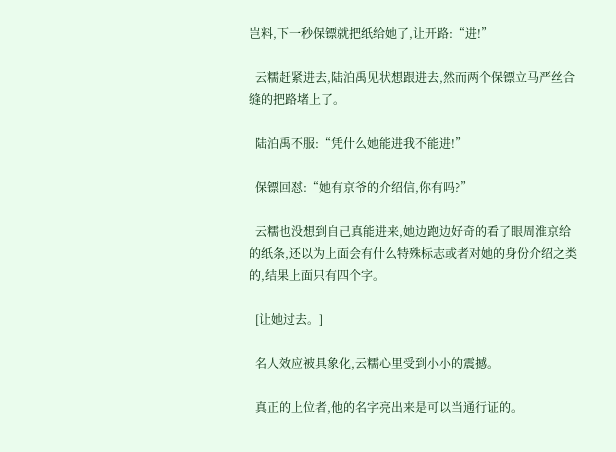岂料,下一秒保镖就把纸给她了,让开路:“进!”

  云糯赶紧进去,陆泊禹见状想跟进去,然而两个保镖立马严丝合缝的把路堵上了。

  陆泊禹不服:“凭什么她能进我不能进!”

  保镖回怼:“她有京爷的介绍信,你有吗?”

  云糯也没想到自己真能进来,她边跑边好奇的看了眼周淮京给的纸条,还以为上面会有什么特殊标志或者对她的身份介绍之类的,结果上面只有四个字。

  [让她过去。]

  名人效应被具象化,云糯心里受到小小的震撼。

  真正的上位者,他的名字亮出来是可以当通行证的。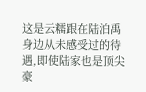这是云糯跟在陆泊禹身边从未感受过的待遇,即使陆家也是顶尖豪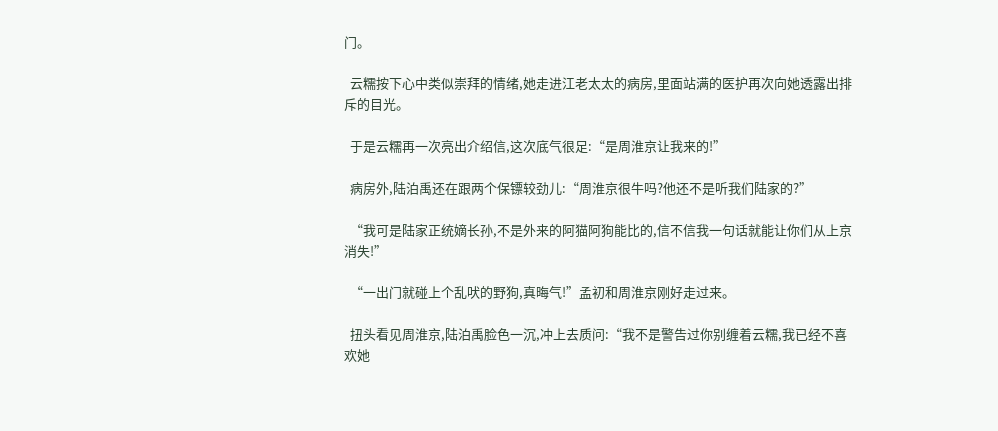门。

  云糯按下心中类似崇拜的情绪,她走进江老太太的病房,里面站满的医护再次向她透露出排斥的目光。

  于是云糯再一次亮出介绍信,这次底气很足:“是周淮京让我来的!”

  病房外,陆泊禹还在跟两个保镖较劲儿:“周淮京很牛吗?他还不是听我们陆家的?”

  “我可是陆家正统嫡长孙,不是外来的阿猫阿狗能比的,信不信我一句话就能让你们从上京消失!”

  “一出门就碰上个乱吠的野狗,真晦气!”孟初和周淮京刚好走过来。

  扭头看见周淮京,陆泊禹脸色一沉,冲上去质问:“我不是警告过你别缠着云糯,我已经不喜欢她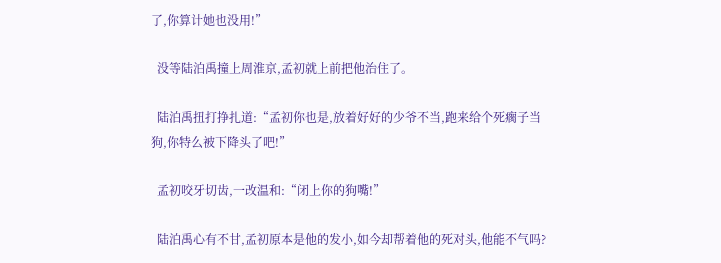了,你算计她也没用!”

  没等陆泊禹撞上周淮京,孟初就上前把他治住了。

  陆泊禹扭打挣扎道:“孟初你也是,放着好好的少爷不当,跑来给个死瘸子当狗,你特么被下降头了吧!”

  孟初咬牙切齿,一改温和:“闭上你的狗嘴!”

  陆泊禹心有不甘,孟初原本是他的发小,如今却帮着他的死对头,他能不气吗?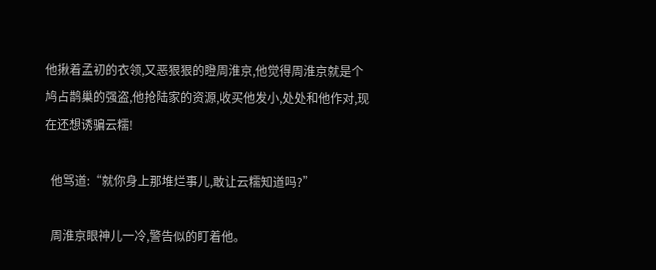他揪着孟初的衣领,又恶狠狠的瞪周淮京,他觉得周淮京就是个鸠占鹊巢的强盗,他抢陆家的资源,收买他发小,处处和他作对,现在还想诱骗云糯!

  他骂道:“就你身上那堆烂事儿,敢让云糯知道吗?”

  周淮京眼神儿一冷,警告似的盯着他。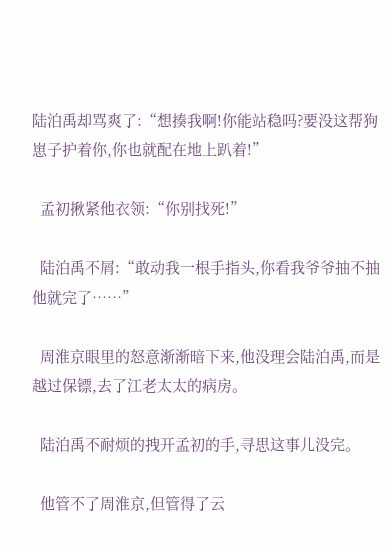陆泊禹却骂爽了:“想揍我啊!你能站稳吗?要没这帮狗崽子护着你,你也就配在地上趴着!”

  孟初揪紧他衣领:“你别找死!”

  陆泊禹不屑:“敢动我一根手指头,你看我爷爷抽不抽他就完了……”

  周淮京眼里的怒意渐渐暗下来,他没理会陆泊禹,而是越过保镖,去了江老太太的病房。

  陆泊禹不耐烦的拽开孟初的手,寻思这事儿没完。

  他管不了周淮京,但管得了云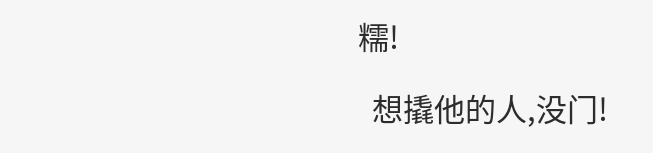糯!

  想撬他的人,没门!